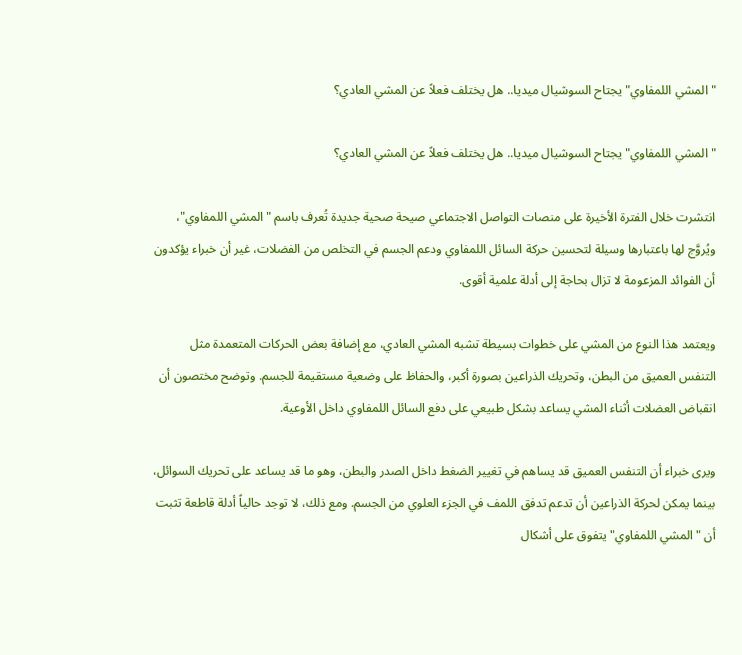"المشي اللمفاوي" يجتاح السوشيال ميديا.. هل يختلف فعلاً عن المشي العادي؟

"المشي اللمفاوي" يجتاح السوشيال ميديا.. هل يختلف فعلاً عن المشي العادي؟

انتشرت خلال الفترة الأخيرة على منصات التواصل الاجتماعي صيحة صحية جديدة تُعرف باسم "المشي اللمفاوي"، ويُروَّج لها باعتبارها وسيلة لتحسين حركة السائل اللمفاوي ودعم الجسم في التخلص من الفضلات، غير أن خبراء يؤكدون أن الفوائد المزعومة لا تزال بحاجة إلى أدلة علمية أقوى.

ويعتمد هذا النوع من المشي على خطوات بسيطة تشبه المشي العادي، مع إضافة بعض الحركات المتعمدة مثل التنفس العميق من البطن، وتحريك الذراعين بصورة أكبر، والحفاظ على وضعية مستقيمة للجسم. وتوضح مختصون أن انقباض العضلات أثناء المشي يساعد بشكل طبيعي على دفع السائل اللمفاوي داخل الأوعية.

ويرى خبراء أن التنفس العميق قد يساهم في تغيير الضغط داخل الصدر والبطن، وهو ما قد يساعد على تحريك السوائل، بينما يمكن لحركة الذراعين أن تدعم تدفق اللمف في الجزء العلوي من الجسم. ومع ذلك، لا توجد حالياً أدلة قاطعة تثبت أن "المشي اللمفاوي" يتفوق على أشكال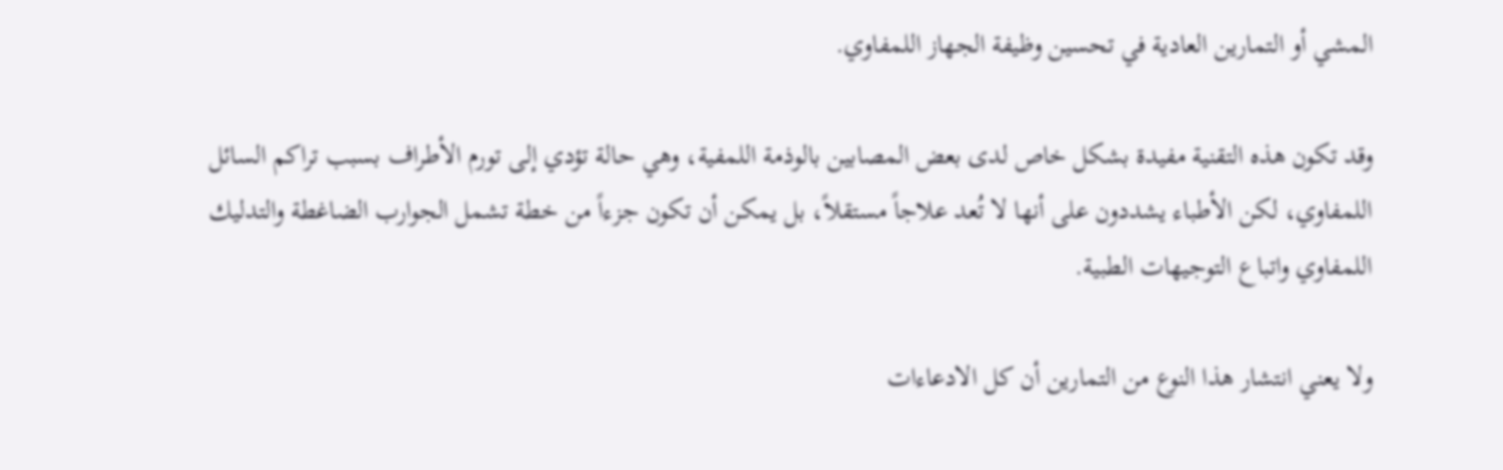المشي أو التمارين العادية في تحسين وظيفة الجهاز اللمفاوي.

وقد تكون هذه التقنية مفيدة بشكل خاص لدى بعض المصابين بالوذمة اللمفية، وهي حالة تؤدي إلى تورم الأطراف بسبب تراكم السائل اللمفاوي، لكن الأطباء يشددون على أنها لا تُعد علاجاً مستقلاً، بل يمكن أن تكون جزءاً من خطة تشمل الجوارب الضاغطة والتدليك اللمفاوي واتباع التوجيهات الطبية.

ولا يعني انتشار هذا النوع من التمارين أن كل الادعاءات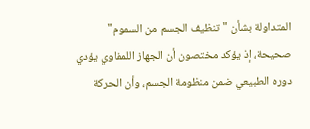المتداولة بشأن "تنظيف الجسم من السموم" صحيحة، إذ يؤكد مختصون أن الجهاز اللمفاوي يؤدي دوره الطبيعي ضمن منظومة الجسم، وأن الحركة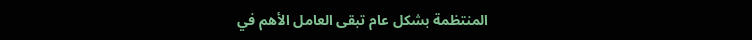المنتظمة بشكل عام تبقى العامل الأهم في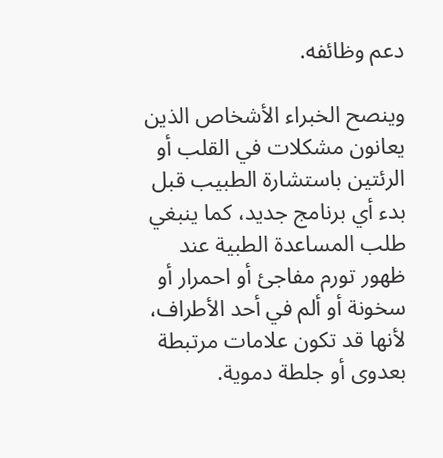دعم وظائفه.

وينصح الخبراء الأشخاص الذين يعانون مشكلات في القلب أو الرئتين باستشارة الطبيب قبل بدء أي برنامج جديد، كما ينبغي طلب المساعدة الطبية عند ظهور تورم مفاجئ أو احمرار أو سخونة أو ألم في أحد الأطراف، لأنها قد تكون علامات مرتبطة بعدوى أو جلطة دموية.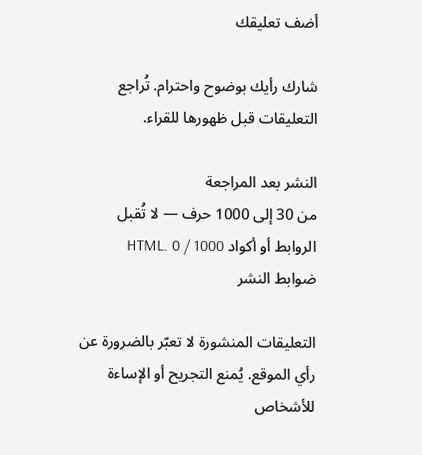أضف تعليقك

شارك رأيك بوضوح واحترام. تُراجع التعليقات قبل ظهورها للقراء.

النشر بعد المراجعة
من 30 إلى 1000 حرف — لا تُقبل الروابط أو أكواد HTML. 0 / 1000
ضوابط النشر

التعليقات المنشورة لا تعبّر بالضرورة عن رأي الموقع. يُمنع التجريح أو الإساءة للأشخاص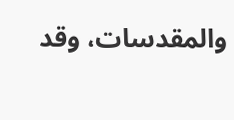والمقدسات، وقد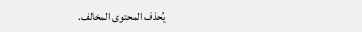يُحذف المحتوى المخالف.